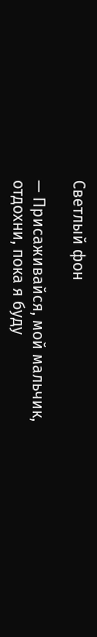Светлый фон

— Присаживайся, мой мальчик, отдохни, пока я буду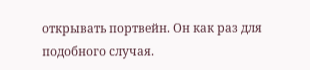открывать портвейн. Он как раз для подобного случая.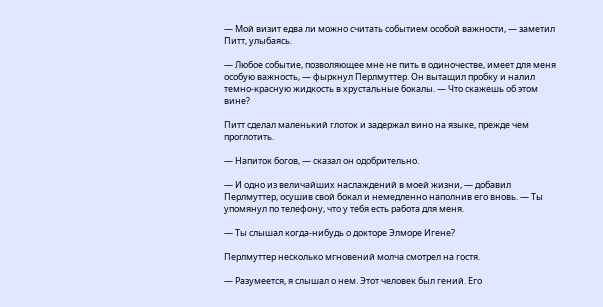— Мой визит едва ли можно считать событием особой важности, — заметил Питт, улыбаясь.

— Любое событие, позволяющее мне не пить в одиночестве, имеет для меня особую важность, — фыркнул Перлмуттер. Он вытащил пробку и налил темно-красную жидкость в хрустальные бокалы. — Что скажешь об этом вине?

Питт сделал маленький глоток и задержал вино на языке, прежде чем проглотить.

— Напиток богов, — сказал он одобрительно.

— И одно из величайших наслаждений в моей жизни, — добавил Перлмуттер, осушив свой бокал и немедленно наполнив его вновь. — Ты упомянул по телефону, что у тебя есть работа для меня.

— Ты слышал когда-нибудь о докторе Элморе Игене?

Перлмуттер несколько мгновений молча смотрел на гостя.

— Разумеется, я слышал о нем. Этот человек был гений. Его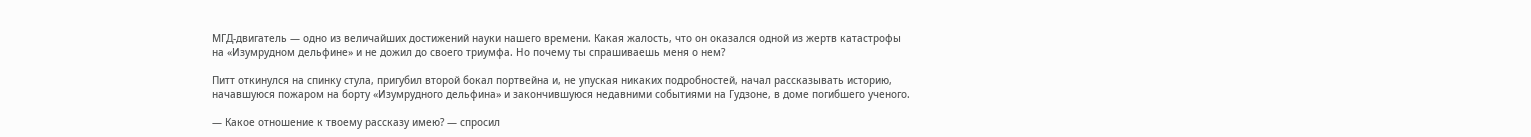МГД-двигатель — одно из величайших достижений науки нашего времени. Какая жалость, что он оказался одной из жертв катастрофы на «Изумрудном дельфине» и не дожил до своего триумфа. Но почему ты спрашиваешь меня о нем?

Питт откинулся на спинку стула, пригубил второй бокал портвейна и, не упуская никаких подробностей, начал рассказывать историю, начавшуюся пожаром на борту «Изумрудного дельфина» и закончившуюся недавними событиями на Гудзоне, в доме погибшего ученого.

— Какое отношение к твоему рассказу имею? — спросил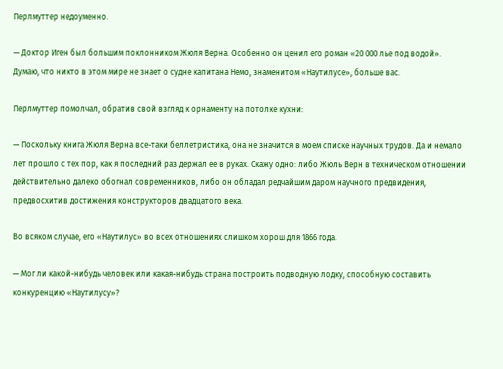Перлмуттер недоуменно.

— Доктор Иген был большим поклонником Жюля Верна. Особенно он ценил его роман «20 000 лье под водой». Думаю, что никто в этом мире не знает о судне капитана Немо, знаменитом «Наутилусе», больше вас.

Перлмуттер помолчал, обратив свой взгляд к орнаменту на потолке кухни:

— Поскольку книга Жюля Верна все-таки беллетристика, она не значится в моем списке научных трудов. Да и немало лет прошло с тех пор, как я последний раз держал ее в руках. Скажу одно: либо Жюль Верн в техническом отношении действительно далеко обогнал современников, либо он обладал редчайшим даром научного предвидения, предвосхитив достижения конструкторов двадцатого века.

Во всяком случае, его «Наутилус» во всех отношениях слишком хорош для 1866 года.

— Мог ли какой-нибудь человек или какая-нибудь страна построить подводную лодку, способную составить конкуренцию «Наутилусу»?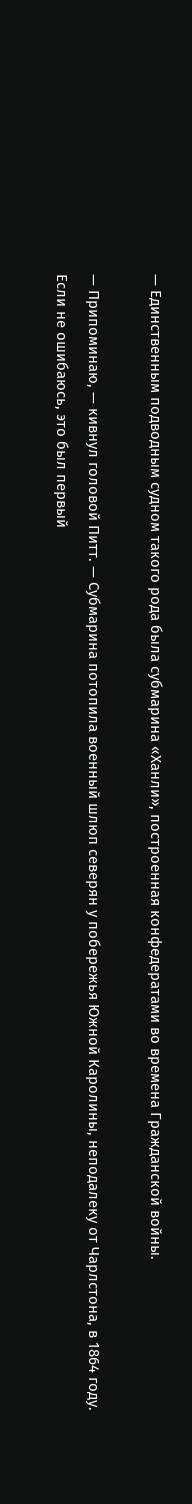— Единственным подводным судном такого рода была субмарина «Ханли», построенная конфедератами во времена Гражданской войны.

— Припоминаю, — кивнул головой Питт. — Субмарина потопила военный шлюп северян у побережья Южной Каролины, неподалеку от Чарлстона, в 1864 году. Если не ошибаюсь, это был первый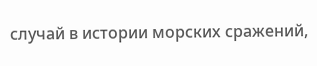случай в истории морских сражений,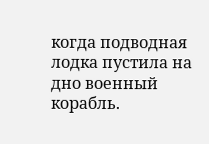когда подводная лодка пустила на дно военный корабль.